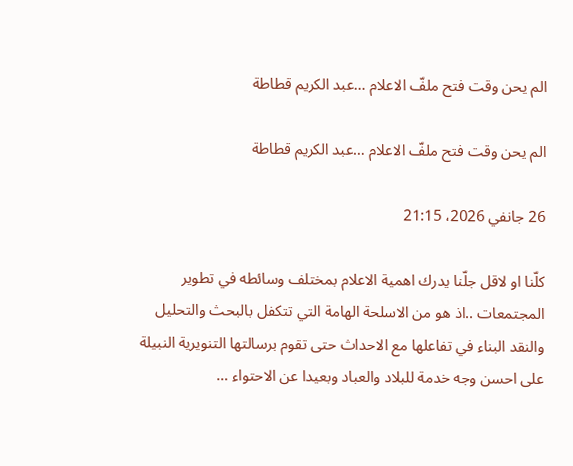الم يحن وقت فتح ملفّ الاعلام …عبد الكريم قطاطة

الم يحن وقت فتح ملفّ الاعلام …عبد الكريم قطاطة

26 جانفي 2026، 21:15

كلّنا او لاقل جلّنا يدرك اهمية الاعلام بمختلف وسائطه في تطوير المجتمعات ..اذ هو من الاسلحة الهامة التي تتكفل بالبحث والتحليل والنقد البناء في تفاعلها مع الاحداث حتى تقوم برسالتها التنويرية النبيلة على احسن وجه خدمة للبلاد والعباد وبعيدا عن الاحتواء …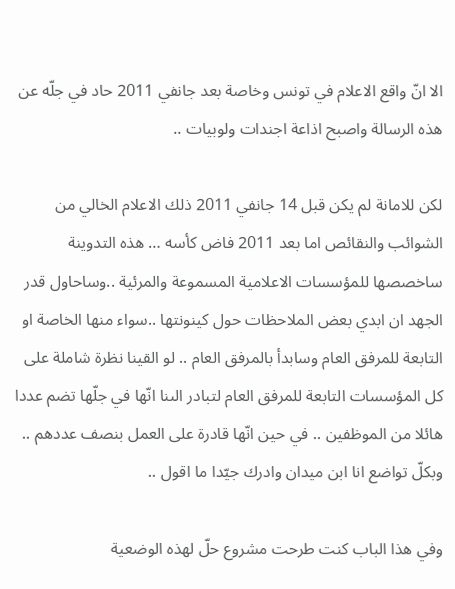الا انّ واقع الاعلام في تونس وخاصة بعد جانفي 2011 حاد في جلّه عن هذه الرسالة واصبح اذاعة اجندات ولوبيات ..

لكن للامانة لم يكن قبل 14 جانفي 2011 ذلك الاعلام الخالي من الشوائب والنقائص اما بعد 2011 فاض كأسه … هذه التدوينة ساخصصها للمؤسسات الاعلامية المسموعة والمرئية ..وساحاول قدر الجهد ان ابدي بعض الملاحظات حول كينونتها ..سواء منها الخاصة او التابعة للمرفق العام وسابدأ بالمرفق العام .. لو القينا نظرة شاملة على كل المؤسسات التابعة للمرفق العام لتبادر الىنا انّها في جلّها تضم عددا هائلا من الموظفين .. في حين انّها قادرة على العمل بنصف عددهم .. وبكلّ تواضع انا ابن ميدان وادرك جيّدا ما اقول ..

وفي هذا الباب كنت طرحت مشروع حلّ لهذه الوضعية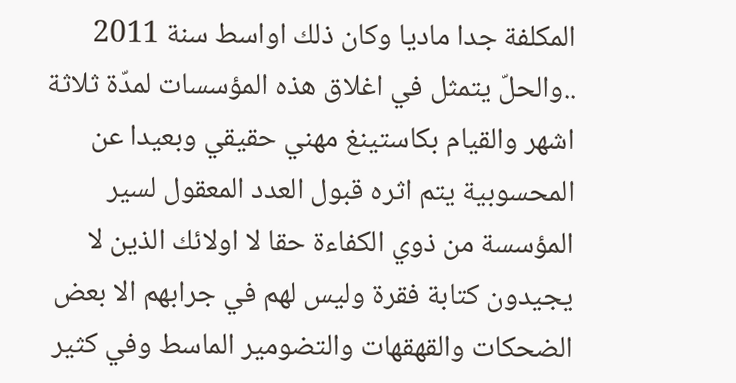المكلفة جدا ماديا وكان ذلك اواسط سنة 2011 ..والحلّ يتمثل في اغلاق هذه المؤسسات لمدّة ثلاثة اشهر والقيام بكاستينغ مهني حقيقي وبعيدا عن المحسوبية يتم اثره قبول العدد المعقول لسير المؤسسة من ذوي الكفاءة حقا لا اولائك الذين لا يجيدون كتابة فقرة وليس لهم في جرابهم الا بعض الضحكات والقهقهات والتضومير الماسط وفي كثير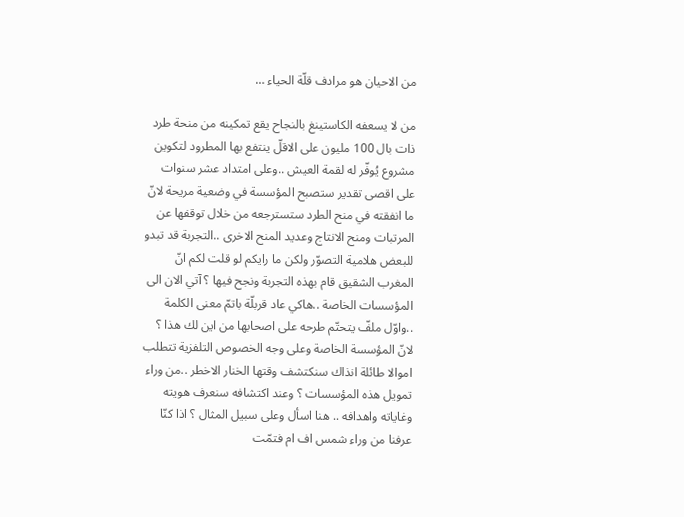من الاحيان هو مرادف قلّة الحياء …

من لا يسعفه الكاستينغ بالنجاح يقع تمكينه من منحة طرد ذات بال 100 مليون على الاقلّ ينتفع بها المطرود لتكوين مشروع يُوفّر له لقمة العيش ..وعلى امتداد عشر سنوات على اقصى تقدير ستصبح المؤسسة في وضعية مريحة لانّ ما انفقته في منح الطرد ستسترجعه من خلال توقفها عن المرتبات ومنح الانتاج وعديد المنح الاخرى ..التجربة قد تبدو للبعض هلامية التصوّر ولكن ما رايكم لو قلت لكم انّ المغرب الشقيق قام بهذه التجربة ونجح فيها ؟ آتي الان الى المؤسسات الخاصة ..هاكي عاد قربلّة باتمّ معنى الكلمة ..واوّل ملفّ يتحتّم طرحه على اصحابها من اين لك هذا ؟ لانّ المؤسسة الخاصة وعلى وجه الخصوص التلفزية تتطلب اموالا طائلة انذاك سنكتشف وقتها الخنار الاخطر ..من وراء تمويل هذه المؤسسات ؟ وعند اكتشافه سنعرف هويته وغاياته واهدافه .. هنا اسأل وعلى سبيل المثال ؟ اذا كنّا عرفنا من وراء شمس اف ام فتمّت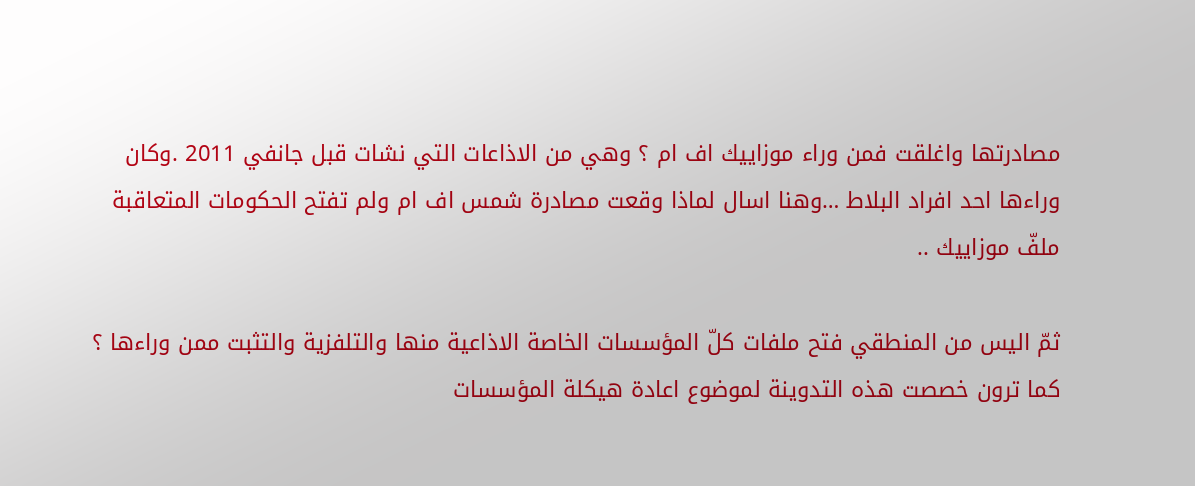مصادرتها واغلقت فمن وراء موزاييك اف ام ؟ وهي من الاذاعات التي نشات قبل جانفي 2011 .وكان وراءها احد افراد البلاط …وهنا اسال لماذا وقعت مصادرة شمس اف ام ولم تفتح الحكومات المتعاقبة ملفّ موزاييك ..

ثمّ اليس من المنطقي فتح ملفات كلّ المؤسسات الخاصة الاذاعية منها والتلفزية والتثبت ممن وراءها ؟ كما ترون خصصت هذه التدوينة لموضوع اعادة هيكلة المؤسسات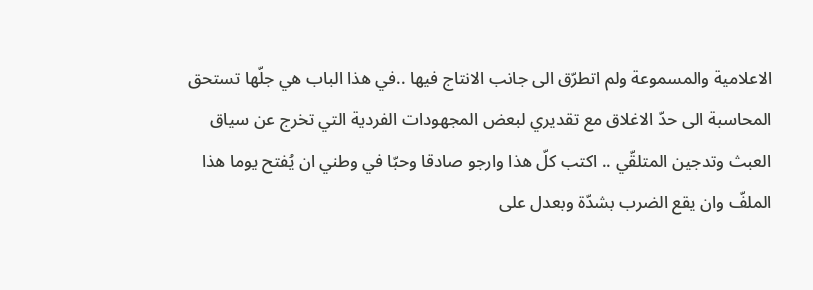الاعلامية والمسموعة ولم اتطرّق الى جانب الانتاج فيها ..في هذا الباب هي جلّها تستحق المحاسبة الى حدّ الاغلاق مع تقديري لبعض المجهودات الفردية التي تخرج عن سياق العبث وتدجين المتلقّي .. اكتب كلّ هذا وارجو صادقا وحبّا في وطني ان يُفتح يوما هذا الملفّ وان يقع الضرب بشدّة وبعدل على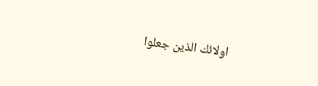اولائك الذين جعلوا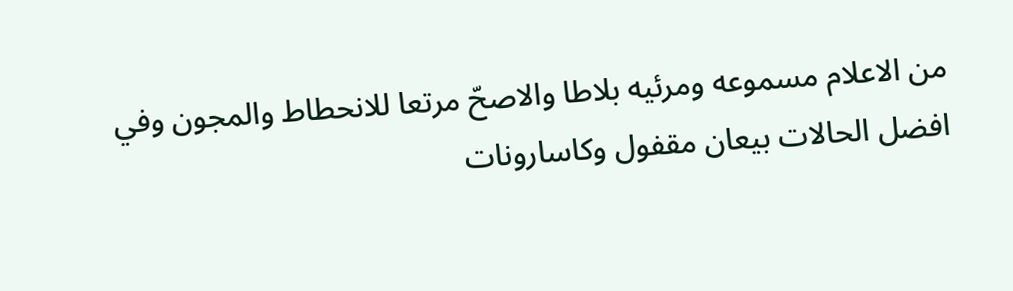من الاعلام مسموعه ومرئيه بلاطا والاصحّ مرتعا للانحطاط والمجون وفي افضل الحالات بيعان مقفول وكاسارونات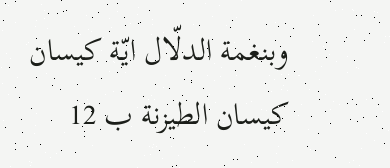وبنغمة الدلّال ايّة كيسان كيسان الطيزنة ب 12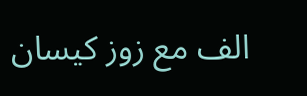الف مع زوز كيسان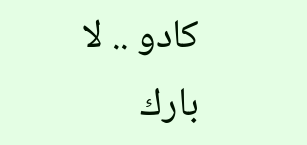كادو .. لا بارك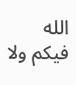الله فيكم ولا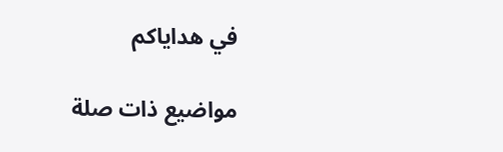في هداياكم

مواضيع ذات صلة